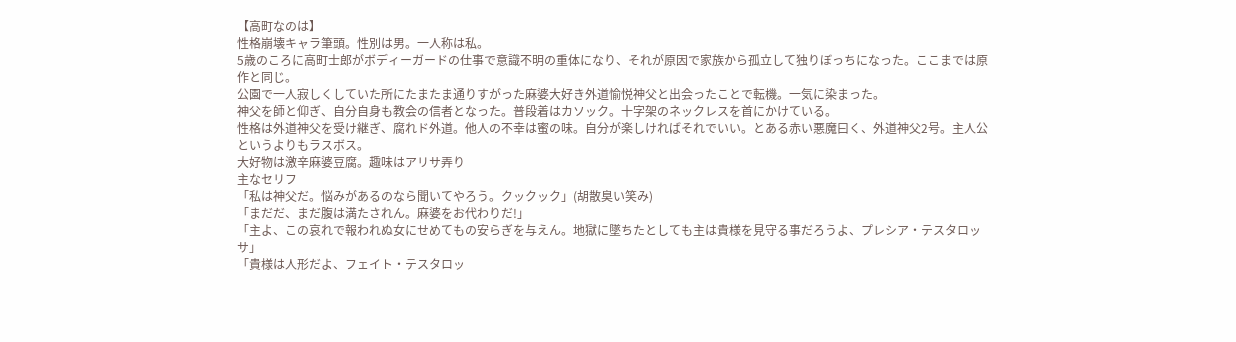【高町なのは】
性格崩壊キャラ筆頭。性別は男。一人称は私。
5歳のころに高町士郎がボディーガードの仕事で意識不明の重体になり、それが原因で家族から孤立して独りぼっちになった。ここまでは原作と同じ。
公園で一人寂しくしていた所にたまたま通りすがった麻婆大好き外道愉悦神父と出会ったことで転機。一気に染まった。
神父を師と仰ぎ、自分自身も教会の信者となった。普段着はカソック。十字架のネックレスを首にかけている。
性格は外道神父を受け継ぎ、腐れド外道。他人の不幸は蜜の味。自分が楽しければそれでいい。とある赤い悪魔曰く、外道神父2号。主人公というよりもラスボス。
大好物は激辛麻婆豆腐。趣味はアリサ弄り
主なセリフ
「私は神父だ。悩みがあるのなら聞いてやろう。クックック」(胡散臭い笑み)
「まだだ、まだ腹は満たされん。麻婆をお代わりだ!」
「主よ、この哀れで報われぬ女にせめてもの安らぎを与えん。地獄に墜ちたとしても主は貴様を見守る事だろうよ、プレシア・テスタロッサ」
「貴様は人形だよ、フェイト・テスタロッ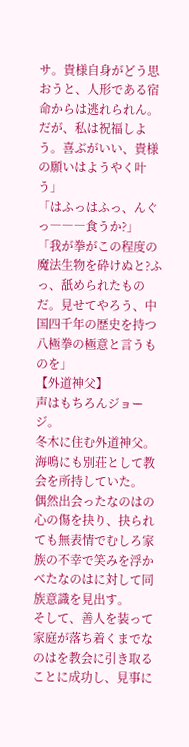サ。貴様自身がどう思おうと、人形である宿命からは逃れられん。だが、私は祝福しよう。喜ぶがいい、貴様の願いはようやく叶う」
「はふっはふっ、んぐっ―――食うか?」
「我が拳がこの程度の魔法生物を砕けぬと?ふっ、舐められたものだ。見せてやろう、中国四千年の歴史を持つ八極拳の極意と言うものを」
【外道神父】
声はもちろんジョージ。
冬木に住む外道神父。海鳴にも別荘として教会を所持していた。
偶然出会ったなのはの心の傷を抉り、抉られても無表情でむしろ家族の不幸で笑みを浮かべたなのはに対して同族意識を見出す。
そして、善人を装って家庭が落ち着くまでなのはを教会に引き取ることに成功し、見事に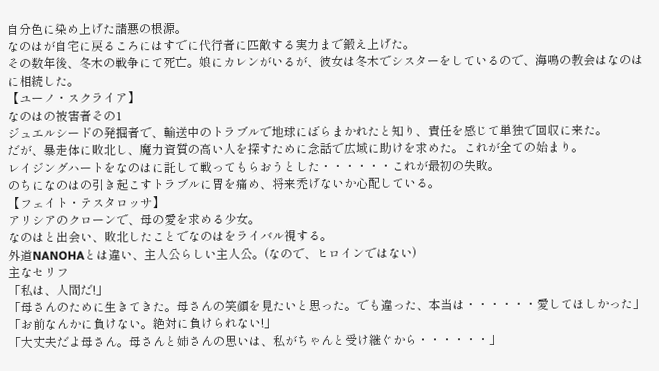自分色に染め上げた諸悪の根源。
なのはが自宅に戻るころにはすでに代行者に匹敵する実力まで鍛え上げた。
その数年後、冬木の戦争にて死亡。娘にカレンがいるが、彼女は冬木でシスターをしているので、海鳴の教会はなのはに相続した。
【ユーノ・スクライア】
なのはの被害者その1
ジュエルシードの発掘者で、輸送中のトラブルで地球にばらまかれたと知り、責任を感じて単独で回収に来た。
だが、暴走体に敗北し、魔力資質の高い人を探すために念話で広域に助けを求めた。これが全ての始まり。
レイジングハートをなのはに託して戦ってもらおうとした・・・・・・これが最初の失敗。
のちになのはの引き起こすトラブルに胃を痛め、将来禿げないか心配している。
【フェイト・テスタロッサ】
アリシアのクローンで、母の愛を求める少女。
なのはと出会い、敗北したことでなのはをライバル視する。
外道NANOHAとは違い、主人公らしい主人公。(なので、ヒロインではない)
主なセリフ
「私は、人間だ!」
「母さんのために生きてきた。母さんの笑顔を見たいと思った。でも違った、本当は・・・・・・愛してほしかった」
「お前なんかに負けない。絶対に負けられない!」
「大丈夫だよ母さん。母さんと姉さんの思いは、私がちゃんと受け継ぐから・・・・・・」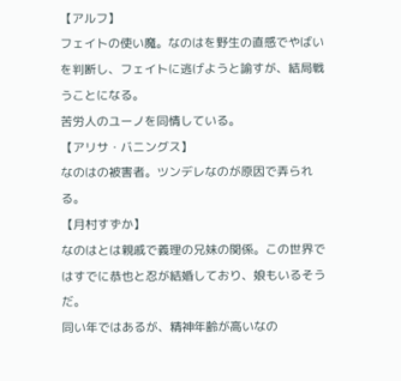【アルフ】
フェイトの使い魔。なのはを野生の直感でやばいを判断し、フェイトに逃げようと諭すが、結局戦うことになる。
苦労人のユーノを同情している。
【アリサ・バニングス】
なのはの被害者。ツンデレなのが原因で弄られる。
【月村すずか】
なのはとは親戚で義理の兄妹の関係。この世界ではすでに恭也と忍が結婚しており、娘もいるそうだ。
同い年ではあるが、精神年齢が高いなの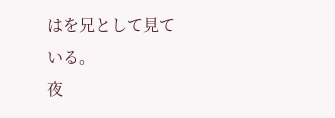はを兄として見ている。
夜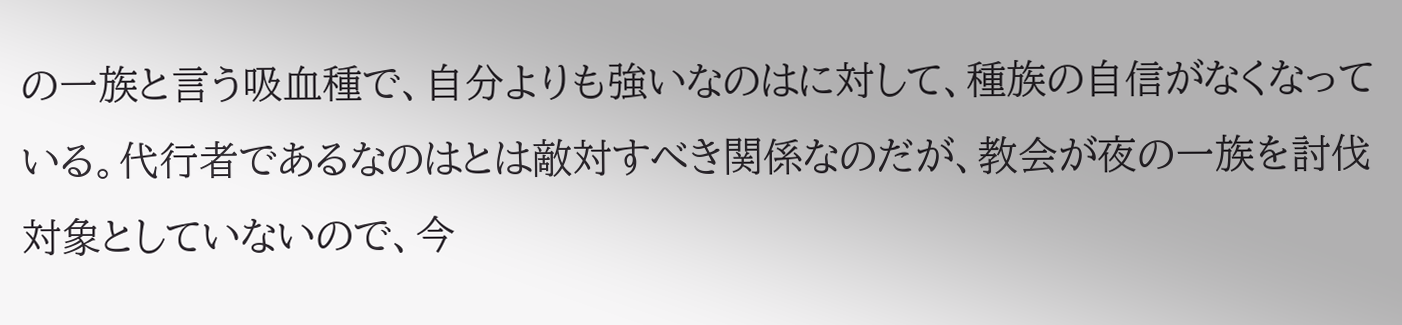の一族と言う吸血種で、自分よりも強いなのはに対して、種族の自信がなくなっている。代行者であるなのはとは敵対すべき関係なのだが、教会が夜の一族を討伐対象としていないので、今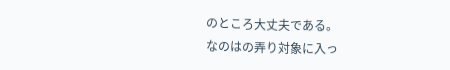のところ大丈夫である。
なのはの弄り対象に入っ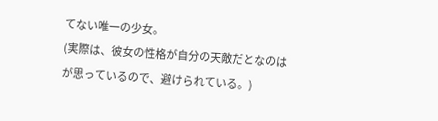てない唯一の少女。
(実際は、彼女の性格が自分の天敵だとなのはが思っているので、避けられている。)